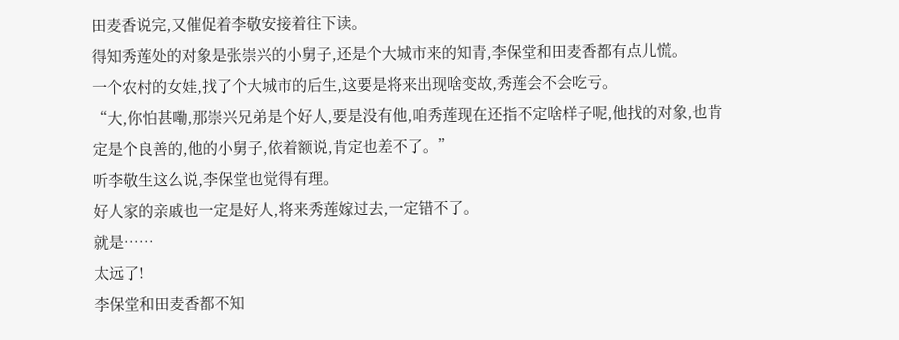田麦香说完,又催促着李敬安接着往下读。
得知秀莲处的对象是张崇兴的小舅子,还是个大城市来的知青,李保堂和田麦香都有点儿慌。
一个农村的女娃,找了个大城市的后生,这要是将来出现啥变故,秀莲会不会吃亏。
“大,你怕甚嘞,那崇兴兄弟是个好人,要是没有他,咱秀莲现在还指不定啥样子呢,他找的对象,也肯定是个良善的,他的小舅子,依着额说,肯定也差不了。”
听李敬生这么说,李保堂也觉得有理。
好人家的亲戚也一定是好人,将来秀莲嫁过去,一定错不了。
就是……
太远了!
李保堂和田麦香都不知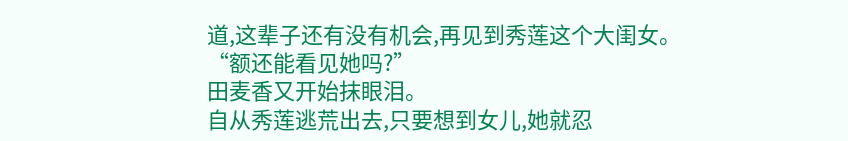道,这辈子还有没有机会,再见到秀莲这个大闺女。
“额还能看见她吗?”
田麦香又开始抹眼泪。
自从秀莲逃荒出去,只要想到女儿,她就忍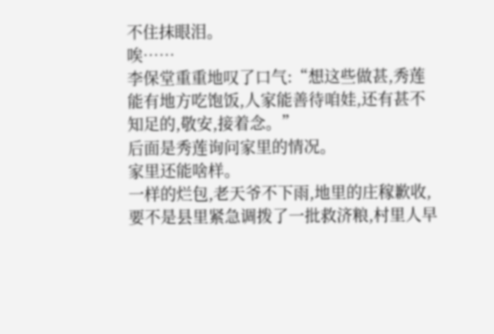不住抹眼泪。
唉……
李保堂重重地叹了口气:“想这些做甚,秀莲能有地方吃饱饭,人家能善待咱娃,还有甚不知足的,敬安,接着念。”
后面是秀莲询问家里的情况。
家里还能啥样。
一样的烂包,老天爷不下雨,地里的庄稼歉收,要不是县里紧急调拨了一批救济粮,村里人早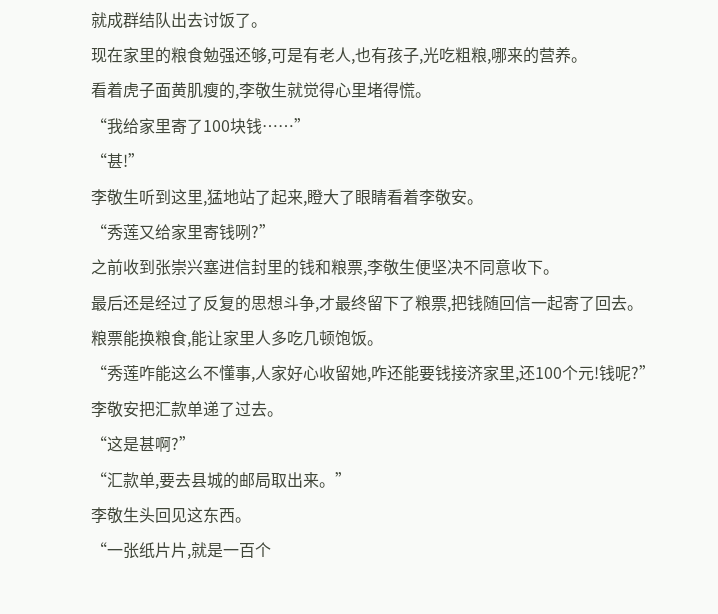就成群结队出去讨饭了。
现在家里的粮食勉强还够,可是有老人,也有孩子,光吃粗粮,哪来的营养。
看着虎子面黄肌瘦的,李敬生就觉得心里堵得慌。
“我给家里寄了100块钱……”
“甚!”
李敬生听到这里,猛地站了起来,瞪大了眼睛看着李敬安。
“秀莲又给家里寄钱咧?”
之前收到张崇兴塞进信封里的钱和粮票,李敬生便坚决不同意收下。
最后还是经过了反复的思想斗争,才最终留下了粮票,把钱随回信一起寄了回去。
粮票能换粮食,能让家里人多吃几顿饱饭。
“秀莲咋能这么不懂事,人家好心收留她,咋还能要钱接济家里,还100个元!钱呢?”
李敬安把汇款单递了过去。
“这是甚啊?”
“汇款单,要去县城的邮局取出来。”
李敬生头回见这东西。
“一张纸片片,就是一百个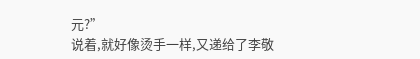元?”
说着,就好像烫手一样,又递给了李敬